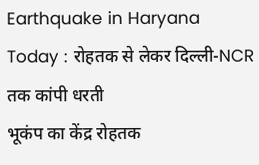Earthquake in Haryana Today : रोहतक से लेकर दिल्ली-NCR तक कांपी धरती
भूकंप का केंद्र रोहतक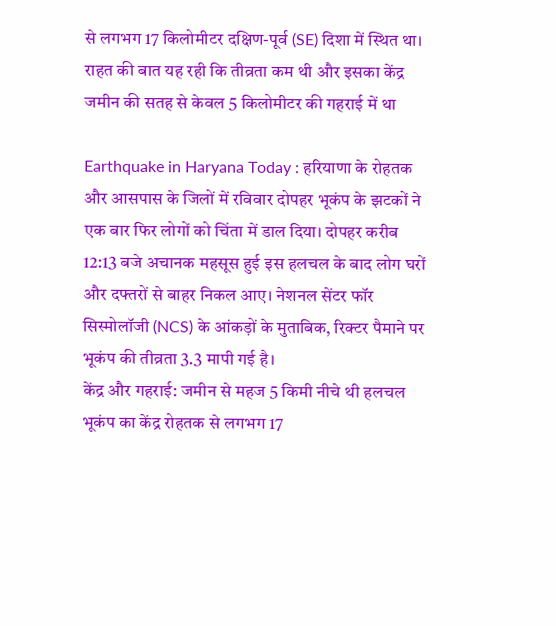से लगभग 17 किलोमीटर दक्षिण-पूर्व (SE) दिशा में स्थित था। राहत की बात यह रही कि तीव्रता कम थी और इसका केंद्र जमीन की सतह से केवल 5 किलोमीटर की गहराई में था

Earthquake in Haryana Today : हरियाणा के रोहतक और आसपास के जिलों में रविवार दोपहर भूकंप के झटकों ने एक बार फिर लोगों को चिंता में डाल दिया। दोपहर करीब 12:13 बजे अचानक महसूस हुई इस हलचल के बाद लोग घरों और दफ्तरों से बाहर निकल आए। नेशनल सेंटर फॉर सिस्मोलॉजी (NCS) के आंकड़ों के मुताबिक, रिक्टर पैमाने पर भूकंप की तीव्रता 3.3 मापी गई है।
केंद्र और गहराई: जमीन से महज 5 किमी नीचे थी हलचल
भूकंप का केंद्र रोहतक से लगभग 17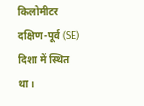किलोमीटर दक्षिण-पूर्व (SE) दिशा में स्थित था।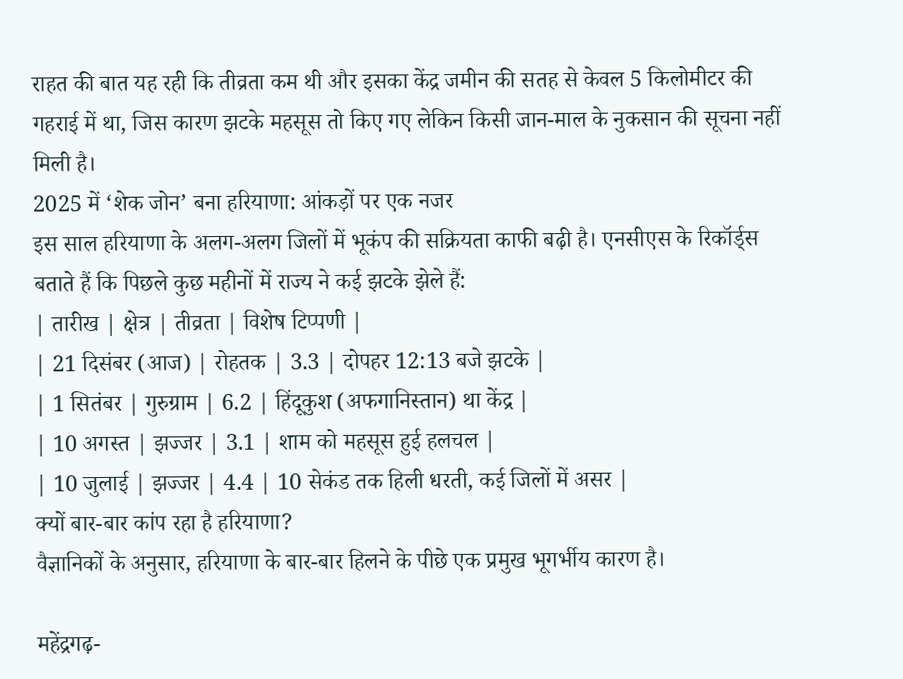राहत की बात यह रही कि तीव्रता कम थी और इसका केंद्र जमीन की सतह से केवल 5 किलोमीटर की गहराई में था, जिस कारण झटके महसूस तो किए गए लेकिन किसी जान-माल के नुकसान की सूचना नहीं मिली है।
2025 में ‘शेक जोन’ बना हरियाणा: आंकड़ों पर एक नजर
इस साल हरियाणा के अलग-अलग जिलों में भूकंप की सक्रियता काफी बढ़ी है। एनसीएस के रिकॉर्ड्स बताते हैं कि पिछले कुछ महीनों में राज्य ने कई झटके झेले हैं:
| तारीख | क्षेत्र | तीव्रता | विशेष टिप्पणी |
| 21 दिसंबर (आज) | रोहतक | 3.3 | दोपहर 12:13 बजे झटके |
| 1 सितंबर | गुरुग्राम | 6.2 | हिंदूकुश (अफगानिस्तान) था केंद्र |
| 10 अगस्त | झज्जर | 3.1 | शाम को महसूस हुई हलचल |
| 10 जुलाई | झज्जर | 4.4 | 10 सेकंड तक हिली धरती, कई जिलों में असर |
क्यों बार-बार कांप रहा है हरियाणा?
वैज्ञानिकों के अनुसार, हरियाणा के बार-बार हिलने के पीछे एक प्रमुख भूगर्भीय कारण है।

महेंद्रगढ़-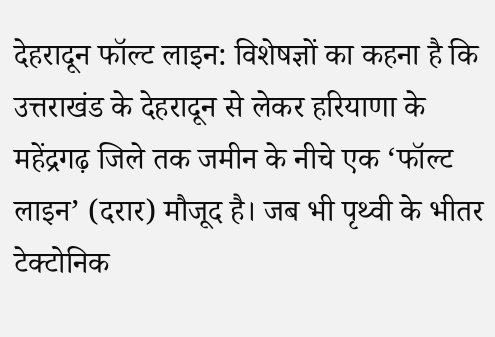देहरादून फॉल्ट लाइन: विशेषज्ञों का कहना है कि उत्तराखंड के देहरादून से लेकर हरियाणा के महेंद्रगढ़ जिले तक जमीन के नीचे एक ‘फॉल्ट लाइन’ (दरार) मौजूद है। जब भी पृथ्वी के भीतर टेक्टोनिक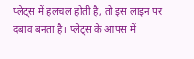प्लेट्स में हलचल होती है, तो इस लाइन पर दबाव बनता है। प्लेट्स के आपस में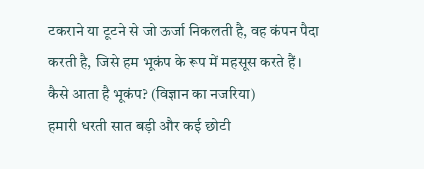टकराने या टूटने से जो ऊर्जा निकलती है, वह कंपन पैदा करती है, जिसे हम भूकंप के रूप में महसूस करते हैं।
कैसे आता है भूकंप? (विज्ञान का नजरिया)
हमारी धरती सात बड़ी और कई छोटी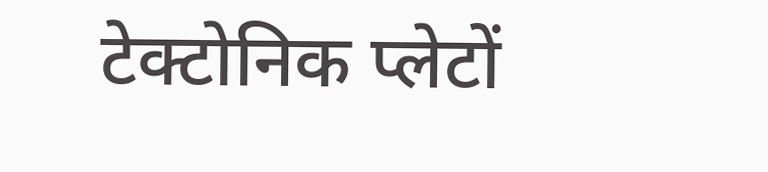टेक्टोनिक प्लेटों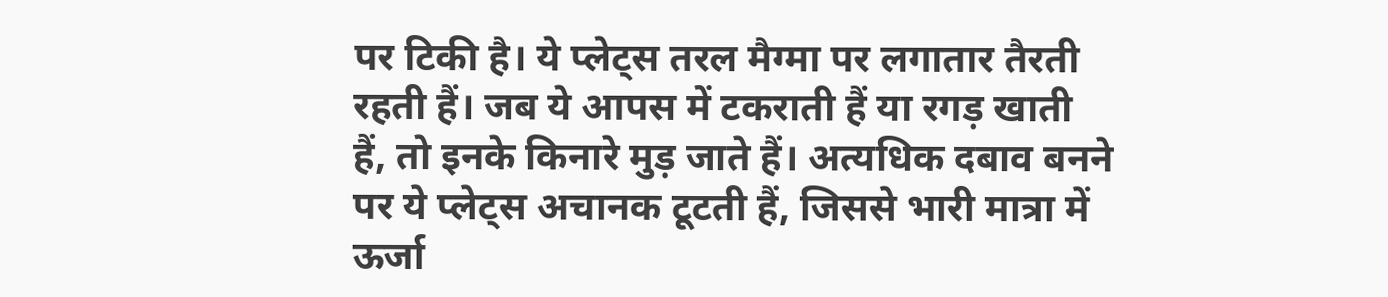पर टिकी है। ये प्लेट्स तरल मैग्मा पर लगातार तैरती रहती हैं। जब ये आपस में टकराती हैं या रगड़ खाती हैं, तो इनके किनारे मुड़ जाते हैं। अत्यधिक दबाव बनने पर ये प्लेट्स अचानक टूटती हैं, जिससे भारी मात्रा में ऊर्जा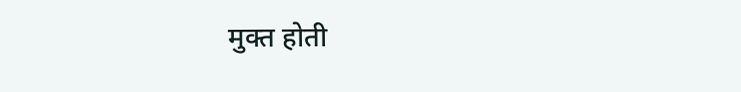मुक्त होती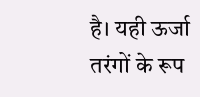है। यही ऊर्जा तरंगों के रूप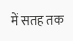में सतह तक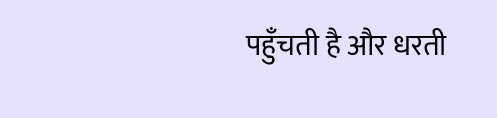पहुँचती है और धरती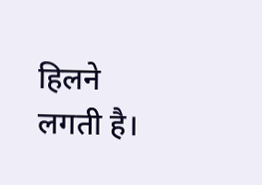हिलने लगती है।